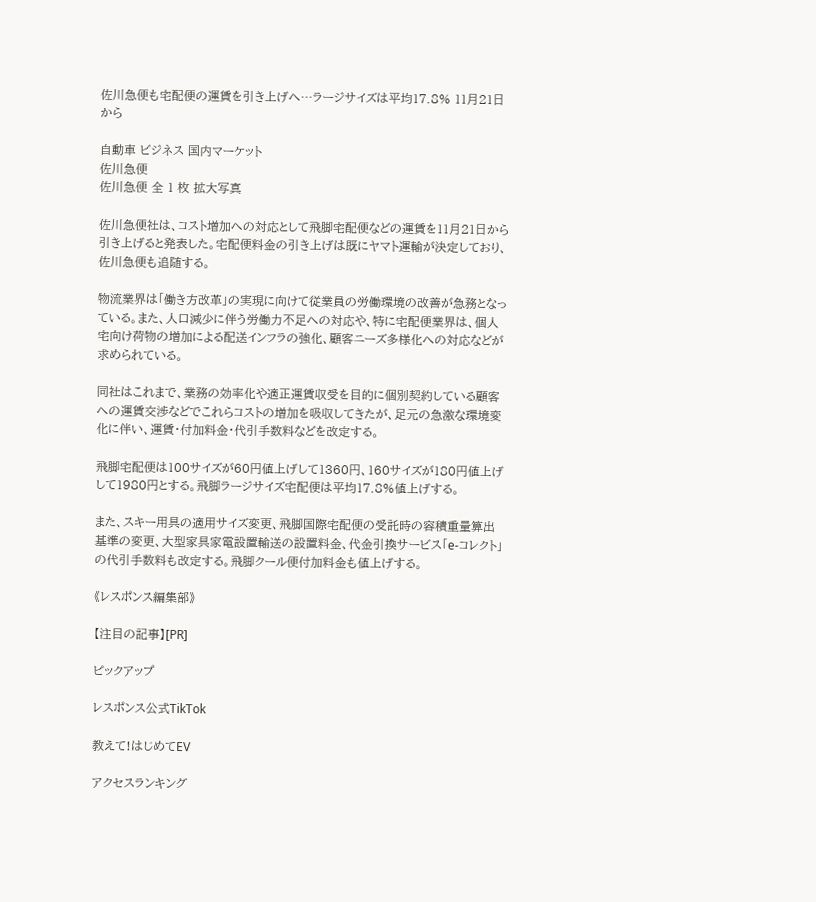佐川急便も宅配便の運賃を引き上げへ…ラージサイズは平均17.8% 11月21日から

自動車 ビジネス 国内マーケット
佐川急便
佐川急便 全 1 枚 拡大写真

佐川急便社は、コスト増加への対応として飛脚宅配便などの運賃を11月21日から引き上げると発表した。宅配便料金の引き上げは既にヤマト運輸が決定しており、佐川急便も追随する。

物流業界は「働き方改革」の実現に向けて従業員の労働環境の改善が急務となっている。また、人口減少に伴う労働力不足への対応や、特に宅配便業界は、個人宅向け荷物の増加による配送インフラの強化、顧客ニーズ多様化への対応などが求められている。

同社はこれまで、業務の効率化や適正運賃収受を目的に個別契約している顧客への運賃交渉などでこれらコストの増加を吸収してきたが、足元の急激な環境変化に伴い、運賃・付加料金・代引手数料などを改定する。

飛脚宅配便は100サイズが60円値上げして1360円、160サイズが180円値上げして1980円とする。飛脚ラージサイズ宅配便は平均17.8%値上げする。

また、スキー用具の適用サイズ変更、飛脚国際宅配便の受託時の容積重量算出基準の変更、大型家具家電設置輸送の設置料金、代金引換サービス「e-コレクト」の代引手数料も改定する。飛脚クール便付加料金も値上げする。

《レスポンス編集部》

【注目の記事】[PR]

ピックアップ

レスポンス公式TikTok

教えて!はじめてEV

アクセスランキング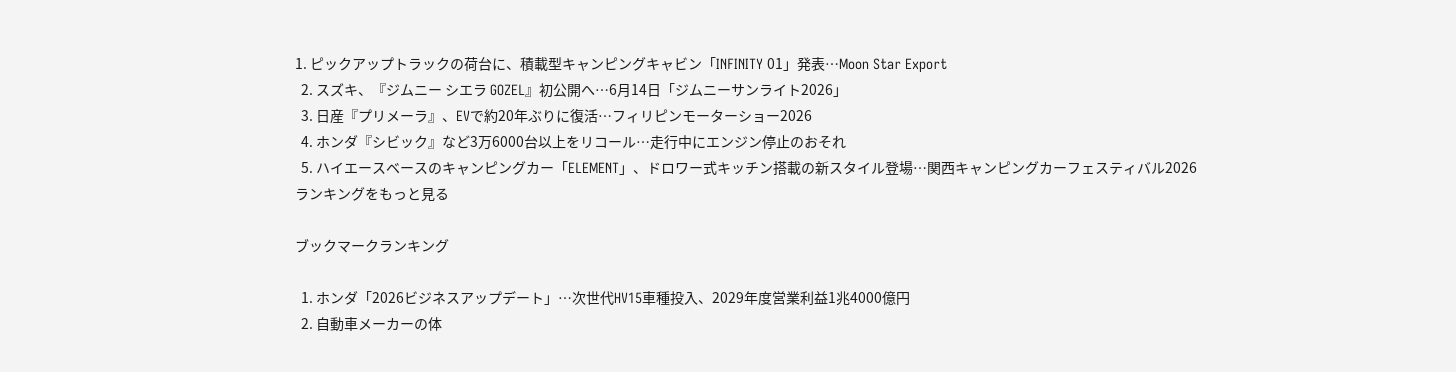1. ピックアップトラックの荷台に、積載型キャンピングキャビン「INFINITY 01」発表…Moon Star Export
  2. スズキ、『ジムニー シエラ GOZEL』初公開へ…6月14日「ジムニーサンライト2026」
  3. 日産『プリメーラ』、EVで約20年ぶりに復活…フィリピンモーターショー2026
  4. ホンダ『シビック』など3万6000台以上をリコール…走行中にエンジン停止のおそれ
  5. ハイエースベースのキャンピングカー「ELEMENT」、ドロワー式キッチン搭載の新スタイル登場…関西キャンピングカーフェスティバル2026
ランキングをもっと見る

ブックマークランキング

  1. ホンダ「2026ビジネスアップデート」…次世代HV15車種投入、2029年度営業利益1兆4000億円
  2. 自動車メーカーの体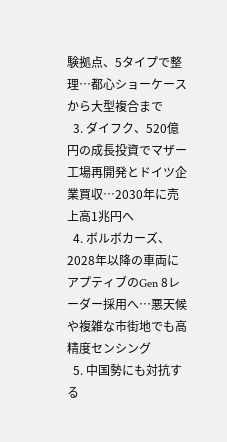験拠点、5タイプで整理…都心ショーケースから大型複合まで
  3. ダイフク、520億円の成長投資でマザー工場再開発とドイツ企業買収…2030年に売上高1兆円へ
  4. ボルボカーズ、2028年以降の車両にアプティブのGen 8レーダー採用へ…悪天候や複雑な市街地でも高精度センシング
  5. 中国勢にも対抗する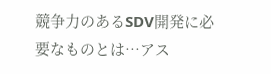競争力のあるSDV開発に必要なものとは…アス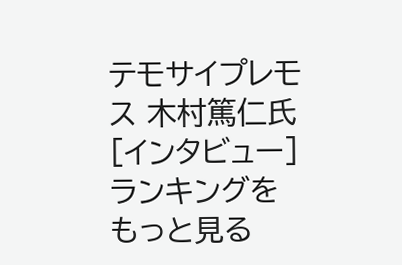テモサイプレモス 木村篤仁氏[インタビュー]
ランキングをもっと見る